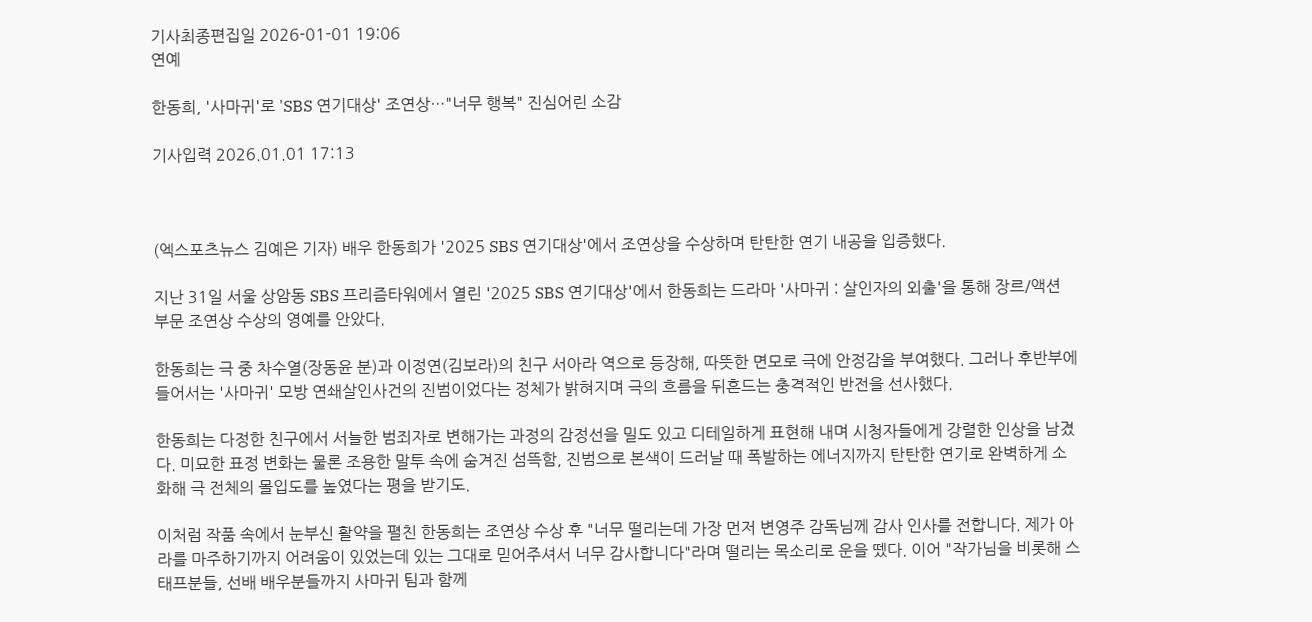기사최종편집일 2026-01-01 19:06
연예

한동희, '사마귀'로 'SBS 연기대상' 조연상…"너무 행복" 진심어린 소감

기사입력 2026.01.01 17:13



(엑스포츠뉴스 김예은 기자) 배우 한동희가 '2025 SBS 연기대상'에서 조연상을 수상하며 탄탄한 연기 내공을 입증했다.

지난 31일 서울 상암동 SBS 프리즘타워에서 열린 '2025 SBS 연기대상'에서 한동희는 드라마 '사마귀 : 살인자의 외출'을 통해 장르/액션 부문 조연상 수상의 영예를 안았다.

한동희는 극 중 차수열(장동윤 분)과 이정연(김보라)의 친구 서아라 역으로 등장해, 따뜻한 면모로 극에 안정감을 부여했다. 그러나 후반부에 들어서는 '사마귀' 모방 연쇄살인사건의 진범이었다는 정체가 밝혀지며 극의 흐름을 뒤흔드는 충격적인 반전을 선사했다.

한동희는 다정한 친구에서 서늘한 범죄자로 변해가는 과정의 감정선을 밀도 있고 디테일하게 표현해 내며 시청자들에게 강렬한 인상을 남겼다. 미묘한 표정 변화는 물론 조용한 말투 속에 숨겨진 섬뜩함, 진범으로 본색이 드러날 때 폭발하는 에너지까지 탄탄한 연기로 완벽하게 소화해 극 전체의 몰입도를 높였다는 평을 받기도.

이처럼 작품 속에서 눈부신 활약을 펼친 한동희는 조연상 수상 후 "너무 떨리는데 가장 먼저 변영주 감독님께 감사 인사를 전합니다. 제가 아라를 마주하기까지 어려움이 있었는데 있는 그대로 믿어주셔서 너무 감사합니다"라며 떨리는 목소리로 운을 뗐다. 이어 "작가님을 비롯해 스태프분들, 선배 배우분들까지 사마귀 팀과 함께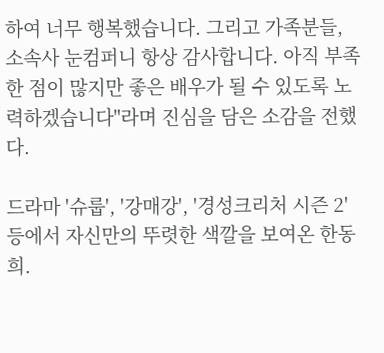하여 너무 행복했습니다. 그리고 가족분들, 소속사 눈컴퍼니 항상 감사합니다. 아직 부족한 점이 많지만 좋은 배우가 될 수 있도록 노력하겠습니다"라며 진심을 담은 소감을 전했다.

드라마 '슈룹', '강매강', '경성크리처 시즌 2' 등에서 자신만의 뚜렷한 색깔을 보여온 한동희.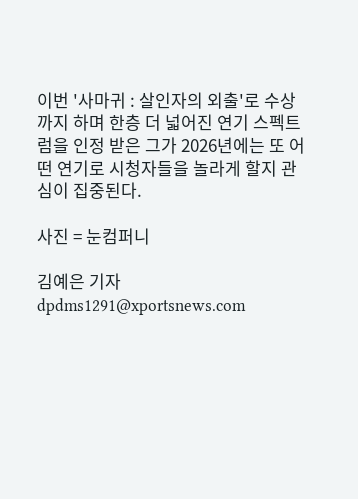이번 '사마귀 : 살인자의 외출'로 수상까지 하며 한층 더 넓어진 연기 스펙트럼을 인정 받은 그가 2026년에는 또 어떤 연기로 시청자들을 놀라게 할지 관심이 집중된다.

사진 = 눈컴퍼니

김예은 기자 dpdms1291@xportsnews.com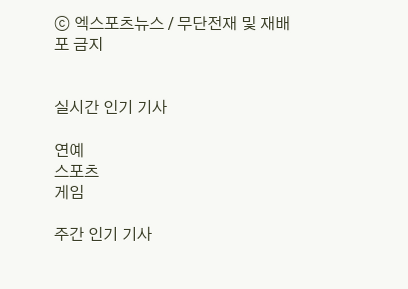ⓒ 엑스포츠뉴스 / 무단전재 및 재배포 금지


실시간 인기 기사

연예
스포츠
게임

주간 인기 기사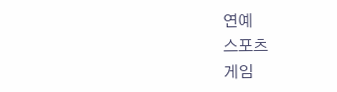연예
스포츠
게임